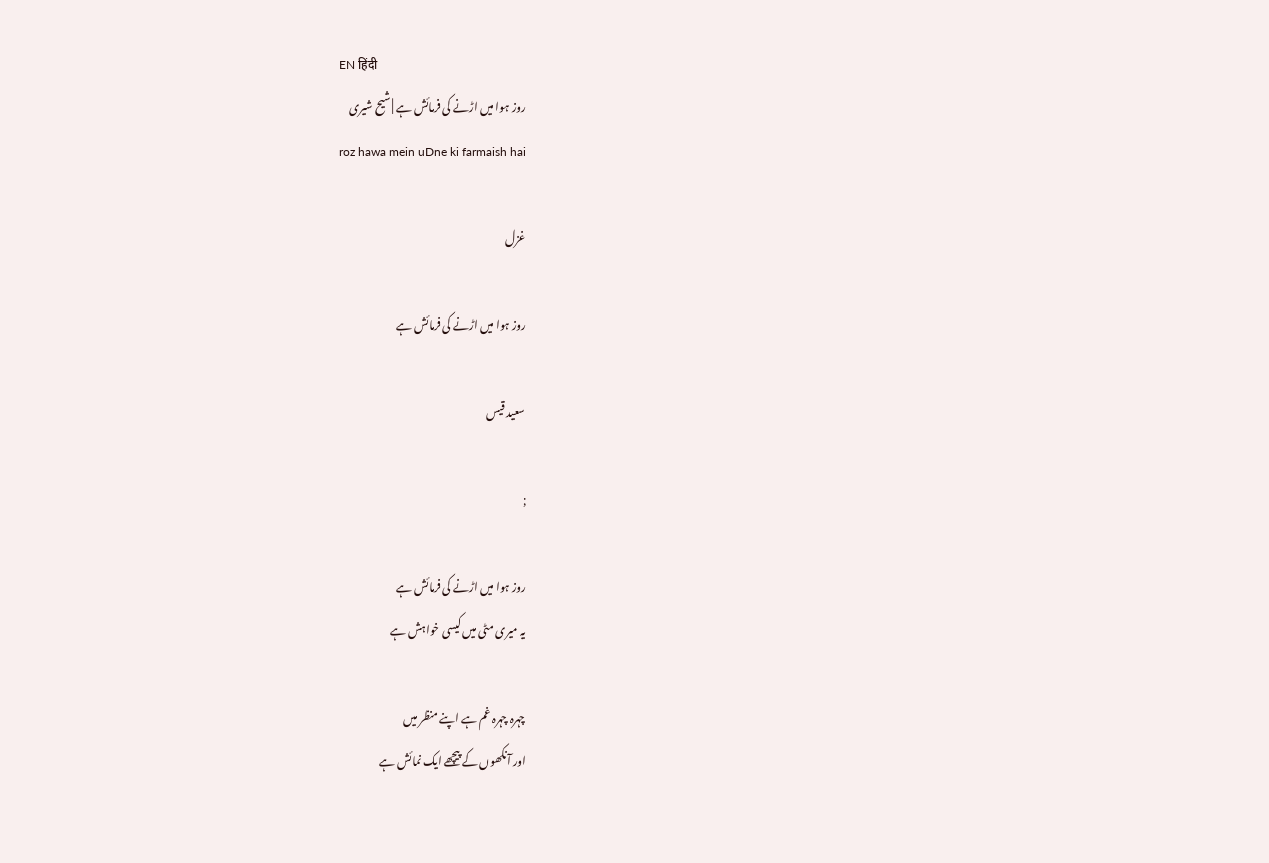EN हिंदी
روز ہوا میں اڑنے کی فرمائش ہے | شیح شیری
roz hawa mein uDne ki farmaish hai

غزل

روز ہوا میں اڑنے کی فرمائش ہے

سعید قیس

;

روز ہوا میں اڑنے کی فرمائش ہے
یہ میری مٹی میں کیسی خواہش ہے

چہرہ چہرہ غم ہے اپنے منظر میں
اور آنکھوں کے پیچھے ایک نمائش ہے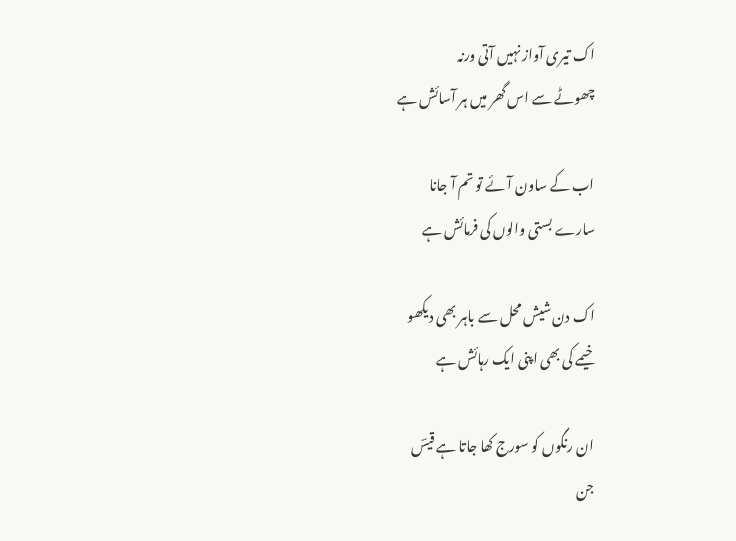اک تیری آواز نہیں آتی ورنہ
چھوٹے سے اس گھر میں ہر آسائش ہے

اب کے ساون آئے تو تم آ جانا
سارے بستی والوں کی فرمائش ہے

اک دن شیش محل سے باہر بھی دیکھو
خیمے کی بھی اپنی ایک رہائش ہے

ان رنگوں کو سورج کھا جاتا ہے قیسؔ
جن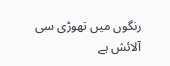رنگوں میں تھوڑی سی آلائش ہے